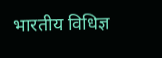भारतीय विधिज्ञ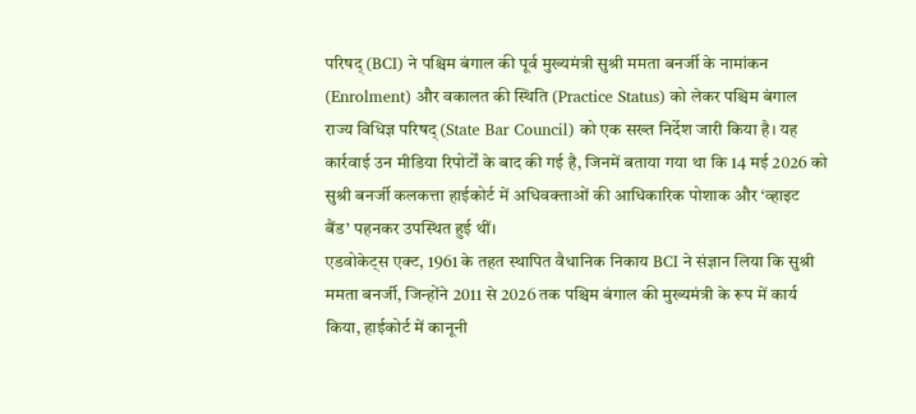परिषद् (BCI) ने पश्चिम बंगाल की पूर्व मुख्यमंत्री सुश्री ममता बनर्जी के नामांकन (Enrolment) और वकालत की स्थिति (Practice Status) को लेकर पश्चिम बंगाल राज्य विधिज्ञ परिषद् (State Bar Council) को एक सख्त निर्देश जारी किया है। यह कार्रवाई उन मीडिया रिपोर्टों के बाद की गई है, जिनमें बताया गया था कि 14 मई 2026 को सुश्री बनर्जी कलकत्ता हाईकोर्ट में अधिवक्ताओं की आधिकारिक पोशाक और ‘व्हाइट बैंड’ पहनकर उपस्थित हुई थीं।
एडवोकेट्स एक्ट, 1961 के तहत स्थापित वैधानिक निकाय BCI ने संज्ञान लिया कि सुश्री ममता बनर्जी, जिन्होंने 2011 से 2026 तक पश्चिम बंगाल की मुख्यमंत्री के रूप में कार्य किया, हाईकोर्ट में कानूनी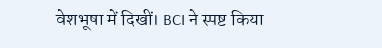वेशभूषा में दिखीं। BCI ने स्पष्ट किया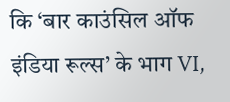कि ‘बार काउंसिल ऑफ इंडिया रूल्स’ के भाग VI,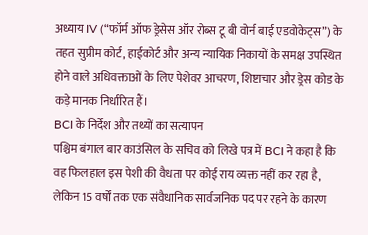अध्याय IV (“फॉर्म ऑफ ड्रेसेस ऑर रोब्स टू बी वोर्न बाई एडवोकेट्स”) के तहत सुप्रीम कोर्ट, हाईकोर्ट और अन्य न्यायिक निकायों के समक्ष उपस्थित होने वाले अधिवक्ताओं के लिए पेशेवर आचरण, शिष्टाचार और ड्रेस कोड के कड़े मानक निर्धारित हैं।
BCI के निर्देश और तथ्यों का सत्यापन
पश्चिम बंगाल बार काउंसिल के सचिव को लिखे पत्र में BCI ने कहा है कि वह फिलहाल इस पेशी की वैधता पर कोई राय व्यक्त नहीं कर रहा है, लेकिन 15 वर्षों तक एक संवैधानिक सार्वजनिक पद पर रहने के कारण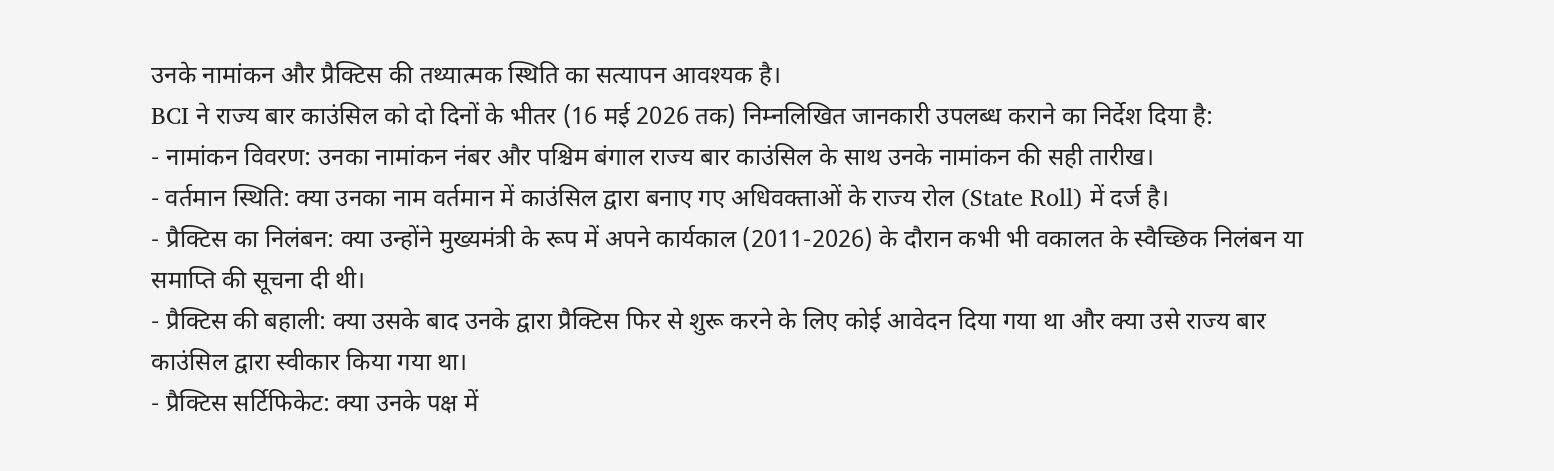उनके नामांकन और प्रैक्टिस की तथ्यात्मक स्थिति का सत्यापन आवश्यक है।
BCI ने राज्य बार काउंसिल को दो दिनों के भीतर (16 मई 2026 तक) निम्नलिखित जानकारी उपलब्ध कराने का निर्देश दिया है:
- नामांकन विवरण: उनका नामांकन नंबर और पश्चिम बंगाल राज्य बार काउंसिल के साथ उनके नामांकन की सही तारीख।
- वर्तमान स्थिति: क्या उनका नाम वर्तमान में काउंसिल द्वारा बनाए गए अधिवक्ताओं के राज्य रोल (State Roll) में दर्ज है।
- प्रैक्टिस का निलंबन: क्या उन्होंने मुख्यमंत्री के रूप में अपने कार्यकाल (2011-2026) के दौरान कभी भी वकालत के स्वैच्छिक निलंबन या समाप्ति की सूचना दी थी।
- प्रैक्टिस की बहाली: क्या उसके बाद उनके द्वारा प्रैक्टिस फिर से शुरू करने के लिए कोई आवेदन दिया गया था और क्या उसे राज्य बार काउंसिल द्वारा स्वीकार किया गया था।
- प्रैक्टिस सर्टिफिकेट: क्या उनके पक्ष में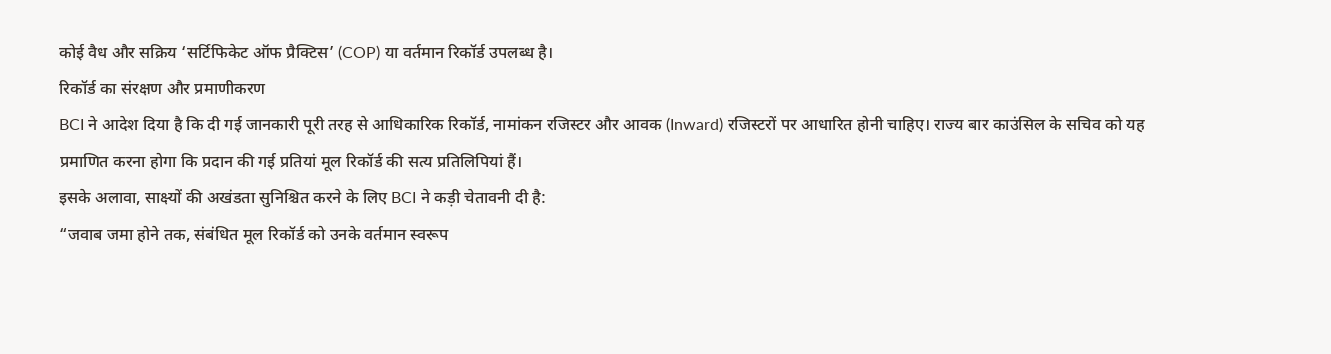कोई वैध और सक्रिय ‘सर्टिफिकेट ऑफ प्रैक्टिस’ (COP) या वर्तमान रिकॉर्ड उपलब्ध है।
रिकॉर्ड का संरक्षण और प्रमाणीकरण
BCI ने आदेश दिया है कि दी गई जानकारी पूरी तरह से आधिकारिक रिकॉर्ड, नामांकन रजिस्टर और आवक (Inward) रजिस्टरों पर आधारित होनी चाहिए। राज्य बार काउंसिल के सचिव को यह प्रमाणित करना होगा कि प्रदान की गई प्रतियां मूल रिकॉर्ड की सत्य प्रतिलिपियां हैं।
इसके अलावा, साक्ष्यों की अखंडता सुनिश्चित करने के लिए BCI ने कड़ी चेतावनी दी है:
“जवाब जमा होने तक, संबंधित मूल रिकॉर्ड को उनके वर्तमान स्वरूप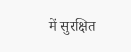में सुरक्षित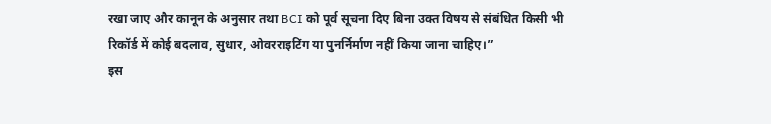रखा जाए और कानून के अनुसार तथा BCI को पूर्व सूचना दिए बिना उक्त विषय से संबंधित किसी भी रिकॉर्ड में कोई बदलाव, सुधार, ओवरराइटिंग या पुनर्निर्माण नहीं किया जाना चाहिए।”
इस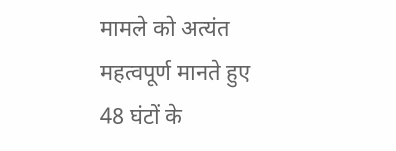मामले को अत्यंत महत्वपूर्ण मानते हुए 48 घंटों के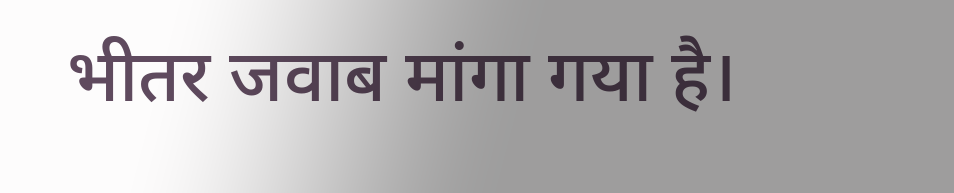भीतर जवाब मांगा गया है।